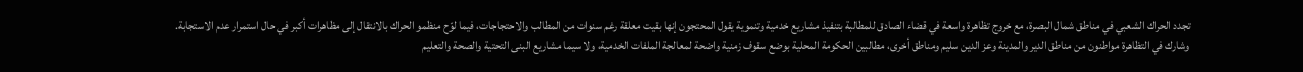تجدد الحراك الشعبي في مناطق شمال البصرة، مع خروج تظاهرة واسعة في قضاء الصادق للمطالبة بتنفيذ مشاريع خدمية وتنموية يقول المحتجون إنها بقيت معلقة رغم سنوات من المطالب والاحتجاجات، فيما لوّح منظمو الحراك بالانتقال إلى مظاهرات أكبر في حال استمرار عدم الاستجابة.
وشارك في التظاهرة مواطنون من مناطق الدير والمدينة وعز الدين سليم ومناطق أخرى، مطالبين الحكومة المحلية بوضع سقوف زمنية واضحة لمعالجة الملفات الخدمية، ولا سيما مشاريع البنى التحتية والصحة والتعليم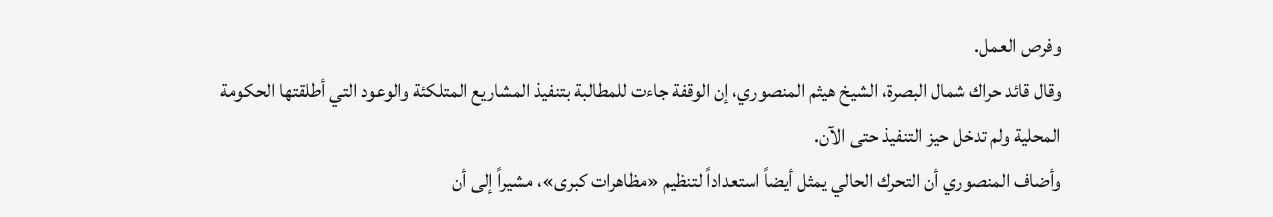وفرص العمل.
وقال قائد حراك شمال البصرة، الشيخ هيثم المنصوري، إن الوقفة جاءت للمطالبة بتنفيذ المشاريع المتلكئة والوعود التي أطلقتها الحكومة المحلية ولم تدخل حيز التنفيذ حتى الآن.
وأضاف المنصوري أن التحرك الحالي يمثل أيضاً استعداداً لتنظيم «مظاهرات كبرى»، مشيراً إلى أن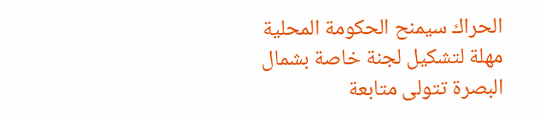الحراك سيمنح الحكومة المحلية مهلة لتشكيل لجنة خاصة بشمال البصرة تتولى متابعة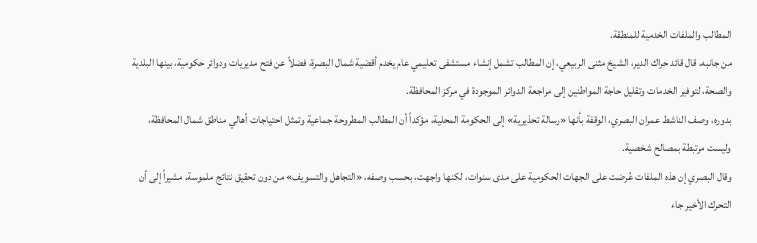المطالب والملفات الخدمية للمنطقة.
من جانبه، قال قائد حراك الدير، الشيخ مثنى الربيعي، إن المطالب تشمل إنشاء مستشفى تعليمي عام يخدم أقضية شمال البصرة، فضلاً عن فتح مديريات ودوائر حكومية، بينها البلدية والصحة، لتوفير الخدمات وتقليل حاجة المواطنين إلى مراجعة الدوائر الموجودة في مركز المحافظة.
بدوره، وصف الناشط عمران البصري، الوقفة بأنها «رسالة تحذيرية» إلى الحكومة المحلية، مؤكداً أن المطالب المطروحة جماعية وتمثل احتياجات أهالي مناطق شمال المحافظة، وليست مرتبطة بمصالح شخصية.
وقال البصري إن هذه الملفات عُرضت على الجهات الحكومية على مدى سنوات، لكنها واجهت، بحسب وصفه، «التجاهل والتسويف» من دون تحقيق نتائج ملموسة، مشيراً إلى أن التحرك الأخير جاء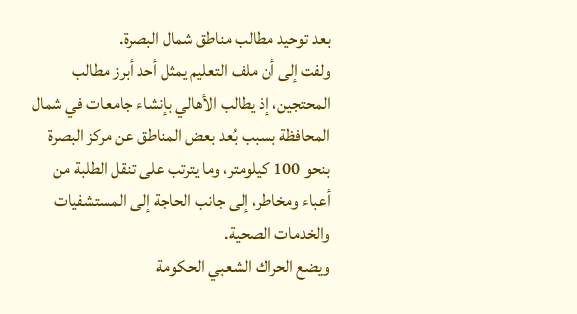بعد توحيد مطالب مناطق شمال البصرة.
ولفت إلى أن ملف التعليم يمثل أحد أبرز مطالب المحتجين، إذ يطالب الأهالي بإنشاء جامعات في شمال المحافظة بسبب بُعد بعض المناطق عن مركز البصرة بنحو 100 كيلومتر، وما يترتب على تنقل الطلبة من أعباء ومخاطر، إلى جانب الحاجة إلى المستشفيات والخدمات الصحية.
ويضع الحراك الشعبي الحكومة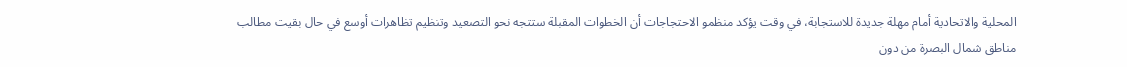المحلية والاتحادية أمام مهلة جديدة للاستجابة، في وقت يؤكد منظمو الاحتجاجات أن الخطوات المقبلة ستتجه نحو التصعيد وتنظيم تظاهرات أوسع في حال بقيت مطالب مناطق شمال البصرة من دون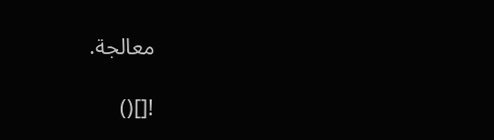معالجة.

![]()